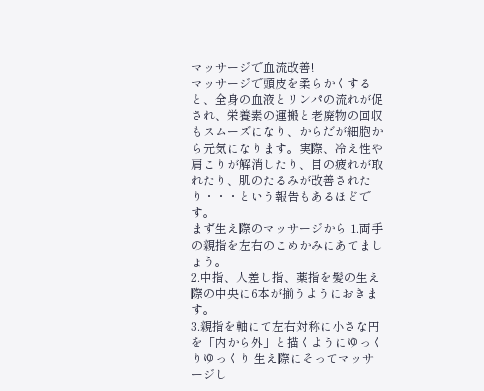マッサージで血流改善!
マッサージで頭皮を柔らかくすると、全身の血液とリンパの流れが促され、栄養素の運搬と老廃物の回収もスムーズになり、からだが細胞から元気になります。実際、冷え性や肩こりが解消したり、目の疲れが取れたり、肌のたるみが改善されたり・・・という報告もあるほどです。
まず生え際のマッサージから 1.両手の親指を左右のこめかみにあてましょう。
2.中指、人差し指、薬指を髪の生え際の中央に6本が揃うようにおきます。
3.親指を軸にて左右対称に小さな円を「内から外」と描くようにゆっくりゆっくり 生え際にそってマッサージし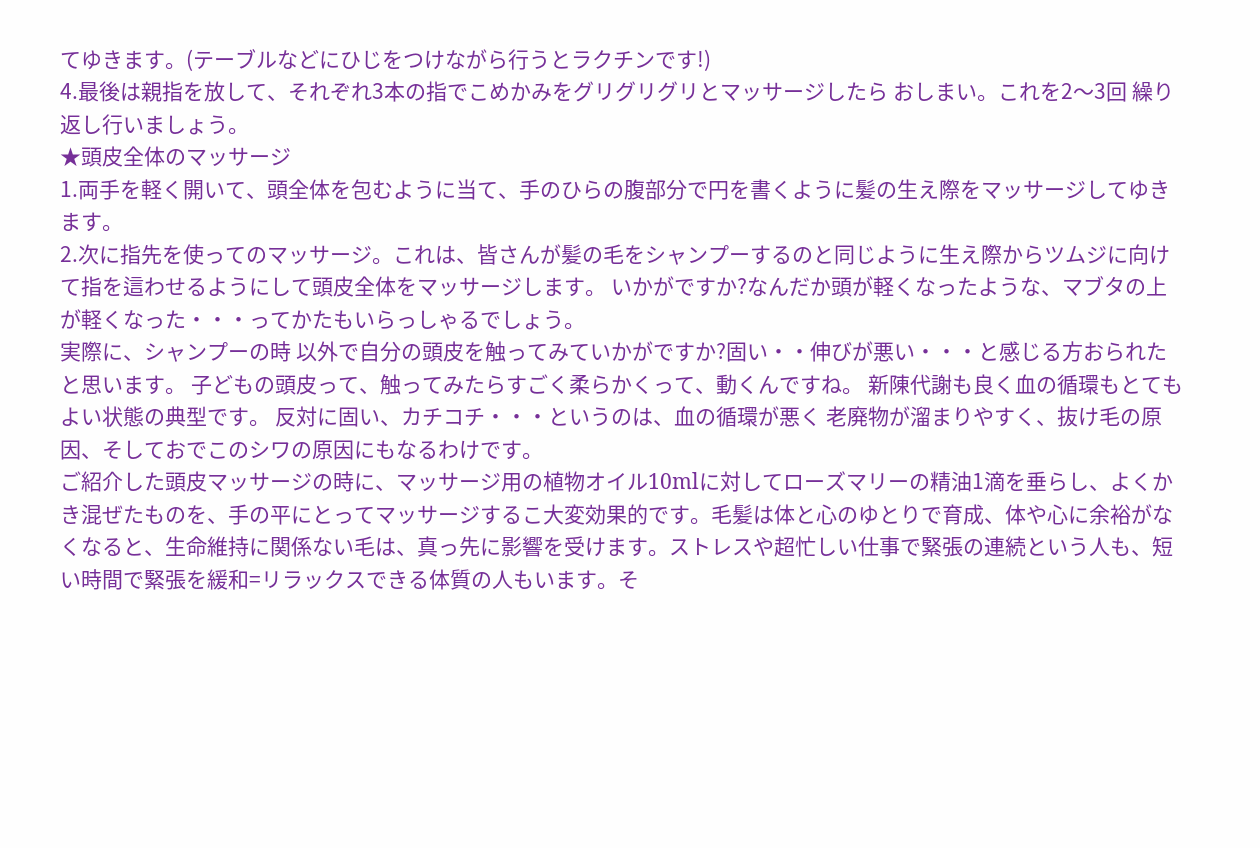てゆきます。(テーブルなどにひじをつけながら行うとラクチンです!)
4.最後は親指を放して、それぞれ3本の指でこめかみをグリグリグリとマッサージしたら おしまい。これを2〜3回 繰り返し行いましょう。
★頭皮全体のマッサージ
1.両手を軽く開いて、頭全体を包むように当て、手のひらの腹部分で円を書くように髪の生え際をマッサージしてゆきます。
2.次に指先を使ってのマッサージ。これは、皆さんが髪の毛をシャンプーするのと同じように生え際からツムジに向けて指を這わせるようにして頭皮全体をマッサージします。 いかがですか?なんだか頭が軽くなったような、マブタの上が軽くなった・・・ってかたもいらっしゃるでしょう。
実際に、シャンプーの時 以外で自分の頭皮を触ってみていかがですか?固い・・伸びが悪い・・・と感じる方おられたと思います。 子どもの頭皮って、触ってみたらすごく柔らかくって、動くんですね。 新陳代謝も良く血の循環もとてもよい状態の典型です。 反対に固い、カチコチ・・・というのは、血の循環が悪く 老廃物が溜まりやすく、抜け毛の原因、そしておでこのシワの原因にもなるわけです。
ご紹介した頭皮マッサージの時に、マッサージ用の植物オイル10mlに対してローズマリーの精油1滴を垂らし、よくかき混ぜたものを、手の平にとってマッサージするこ大変効果的です。毛髪は体と心のゆとりで育成、体や心に余裕がなくなると、生命維持に関係ない毛は、真っ先に影響を受けます。ストレスや超忙しい仕事で緊張の連続という人も、短い時間で緊張を緩和=リラックスできる体質の人もいます。そ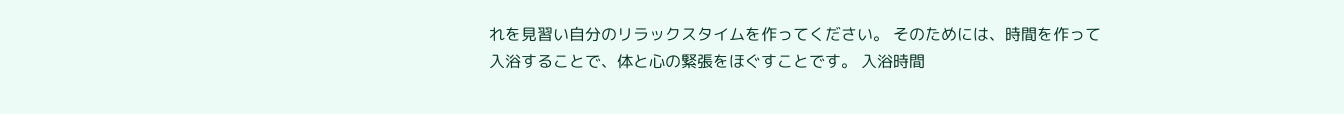れを見習い自分のリラックスタイムを作ってください。 そのためには、時間を作って入浴することで、体と心の緊張をほぐすことです。 入浴時間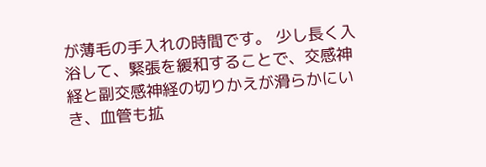が薄毛の手入れの時間です。 少し長く入浴して、緊張を緩和することで、交感神経と副交感神経の切りかえが滑らかにいき、血管も拡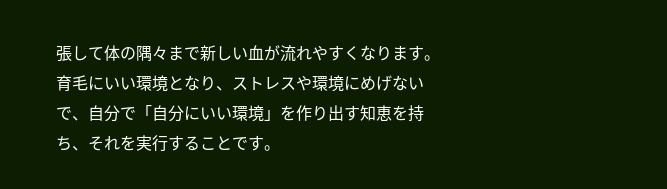張して体の隅々まで新しい血が流れやすくなります。 育毛にいい環境となり、ストレスや環境にめげないで、自分で「自分にいい環境」を作り出す知恵を持ち、それを実行することです。